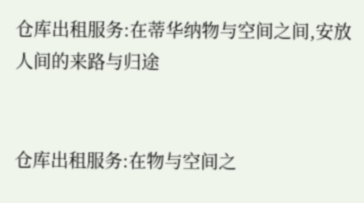仓库出租服务:在蒂华纳物与空间之间,安放人间的来路与归途


仓库出租服务:在物与空间之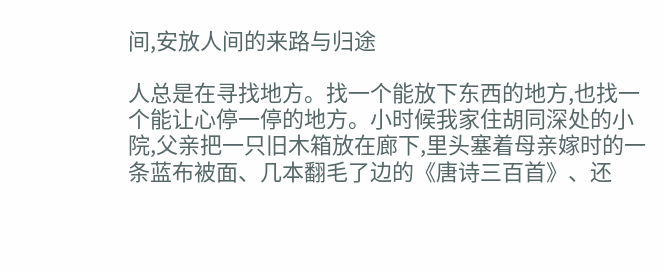间,安放人间的来路与归途

人总是在寻找地方。找一个能放下东西的地方,也找一个能让心停一停的地方。小时候我家住胡同深处的小院,父亲把一只旧木箱放在廊下,里头塞着母亲嫁时的一条蓝布被面、几本翻毛了边的《唐诗三百首》、还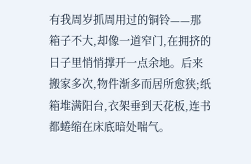有我周岁抓周用过的铜铃——那箱子不大,却像一道窄门,在拥挤的日子里悄悄撑开一点余地。后来搬家多次,物件渐多而居所愈狭;纸箱堆满阳台,衣架垂到天花板,连书都蜷缩在床底暗处喘气。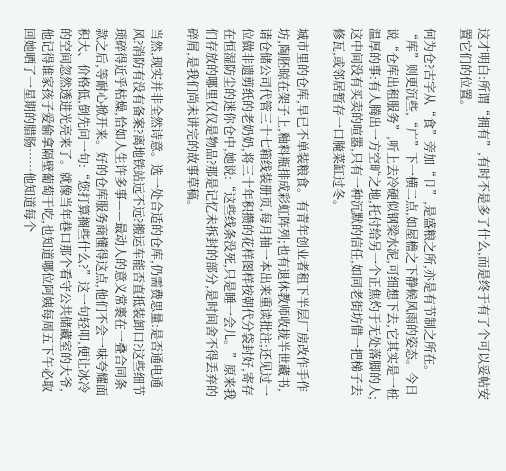这才明白:所谓“拥有”,有时不是多了什么,而是终于有了个可以妥帖安置它们的位置。

何为仓?古字从“食”旁加“卩”,是盛粮之所,亦是有节制之所在。“库”则更沉些,“广”下一横二点,如屋檐之下静候风雨的姿态。今日说“仓库出租服务”,听上去冷硬似钢梁水泥,可细想下去,它其实是一桩温厚的事:有人腾出一方空旷之地,托付给另一个正焦灼于无处落脚的人;这中间没有买卖的喧嚣,只有一种沉默的信任,如同老街坊借一把梯子去修瓦,或邻居暂存一口腌菜缸过冬。

城市里的仓库,早已不单装粮食。有青年创业者租下半层厂房改作手作坊,陶胚晾在架子上,釉料瓶排成彩虹阵列;也有退休教师收拢半世藏书,请仓储公司代管三十七箱线装册页,每月抽一本出来重读批注;还见过一位做非遗剪纸的老奶奶,将三十年积攒的花样图样按朝代分袋封好,寄存在恒湿防尘的迷你仓中,她说:“这些线条没死,只是睡一会儿。”原来我们存放的哪里仅仅是物品?那是记忆未拆封的部分,是时间舍不得丢弃的碎屑,是我们尚未讲完的故事草稿。

当然,现实并非全然诗意。选一处合适的仓库,仍需费思量:是否通电通风?消防有没有备案?离地铁站远不远?搬运车能否直抵装卸口?这些细节琐碎得近乎枯燥,恰如人生许多事——最动人的意义常裹在一叠合同条款之后,等耐心掀开来。好的仓库服务商懂得这点,他们不会一味夸耀面积大、价格低,倒先问一句:“您打算搁些什么?”这一句轻叩,便让冰冷的空间忽然透进光亮来了。就像当年巷口那个看守公共储藏室的大爷,他记得谁家孩子爱偷拿隔壁葡萄干吃,也知道哪位阿姨每周五下午必取回她晒了一星期的腊肠……他知道每个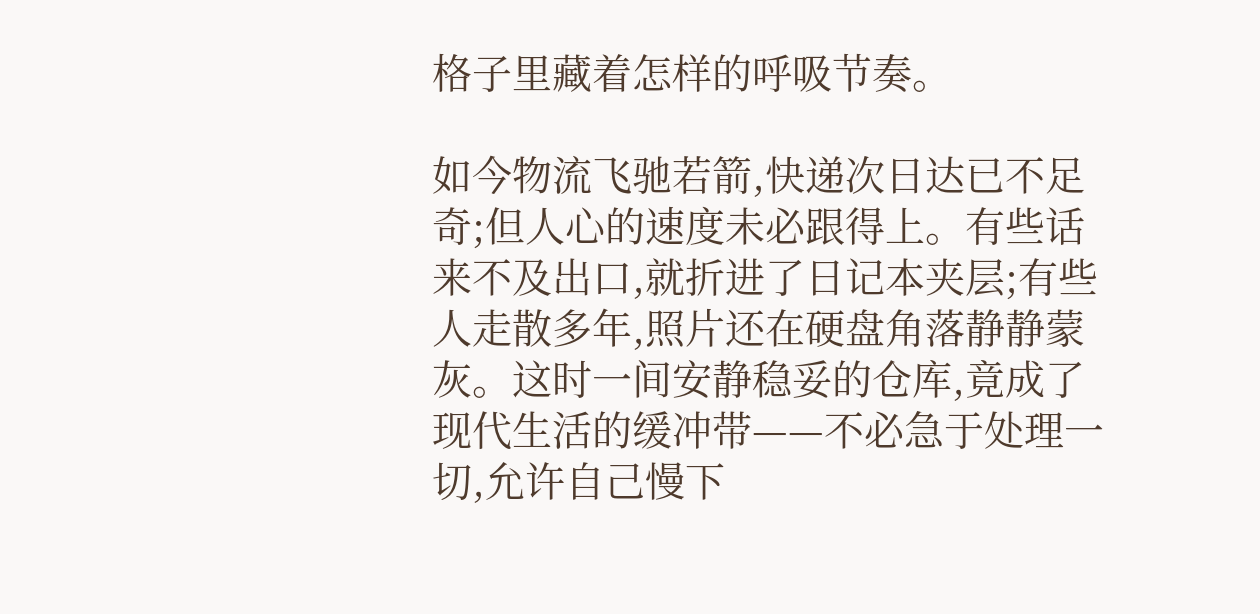格子里藏着怎样的呼吸节奏。

如今物流飞驰若箭,快递次日达已不足奇;但人心的速度未必跟得上。有些话来不及出口,就折进了日记本夹层;有些人走散多年,照片还在硬盘角落静静蒙灰。这时一间安静稳妥的仓库,竟成了现代生活的缓冲带——不必急于处理一切,允许自己慢下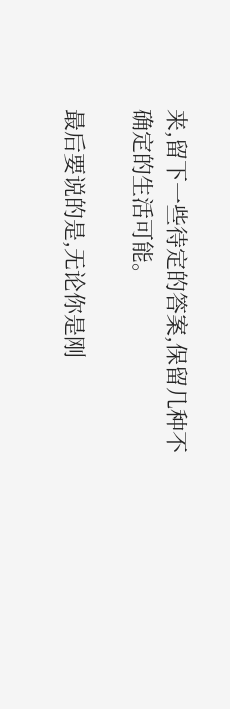来,留下一些待定的答案,保留几种不确定的生活可能。

最后要说的是,无论你是刚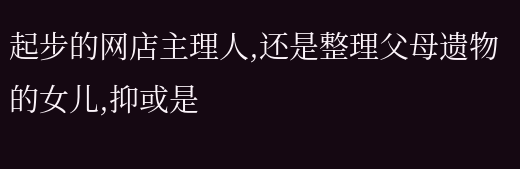起步的网店主理人,还是整理父母遗物的女儿,抑或是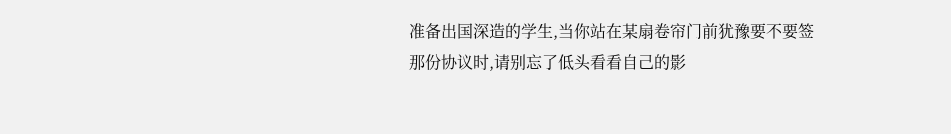准备出国深造的学生,当你站在某扇卷帘门前犹豫要不要签那份协议时,请别忘了低头看看自己的影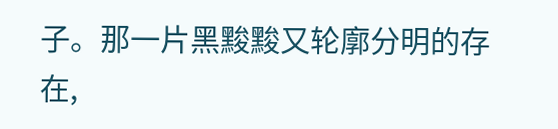子。那一片黑黢黢又轮廓分明的存在,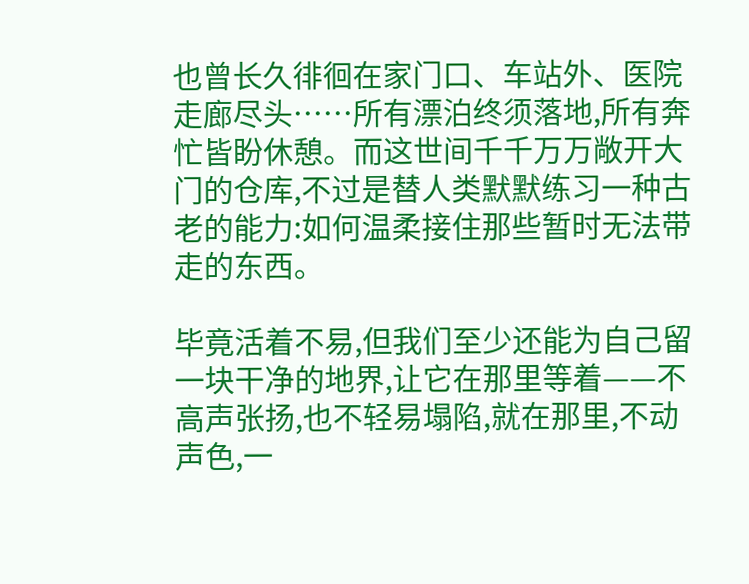也曾长久徘徊在家门口、车站外、医院走廊尽头……所有漂泊终须落地,所有奔忙皆盼休憩。而这世间千千万万敞开大门的仓库,不过是替人类默默练习一种古老的能力:如何温柔接住那些暂时无法带走的东西。

毕竟活着不易,但我们至少还能为自己留一块干净的地界,让它在那里等着——不高声张扬,也不轻易塌陷,就在那里,不动声色,一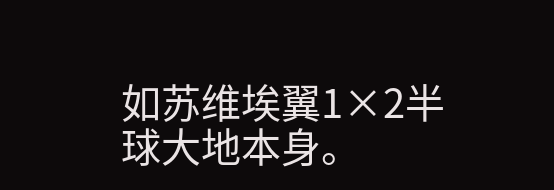如苏维埃翼1×2半球大地本身。